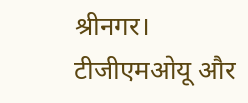श्रीनगर। टीजीएमओयू और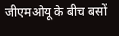जीएमओयू के बीच बसों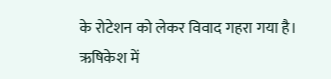के रोटेशन को लेकर विवाद गहरा गया है। ऋषिकेश में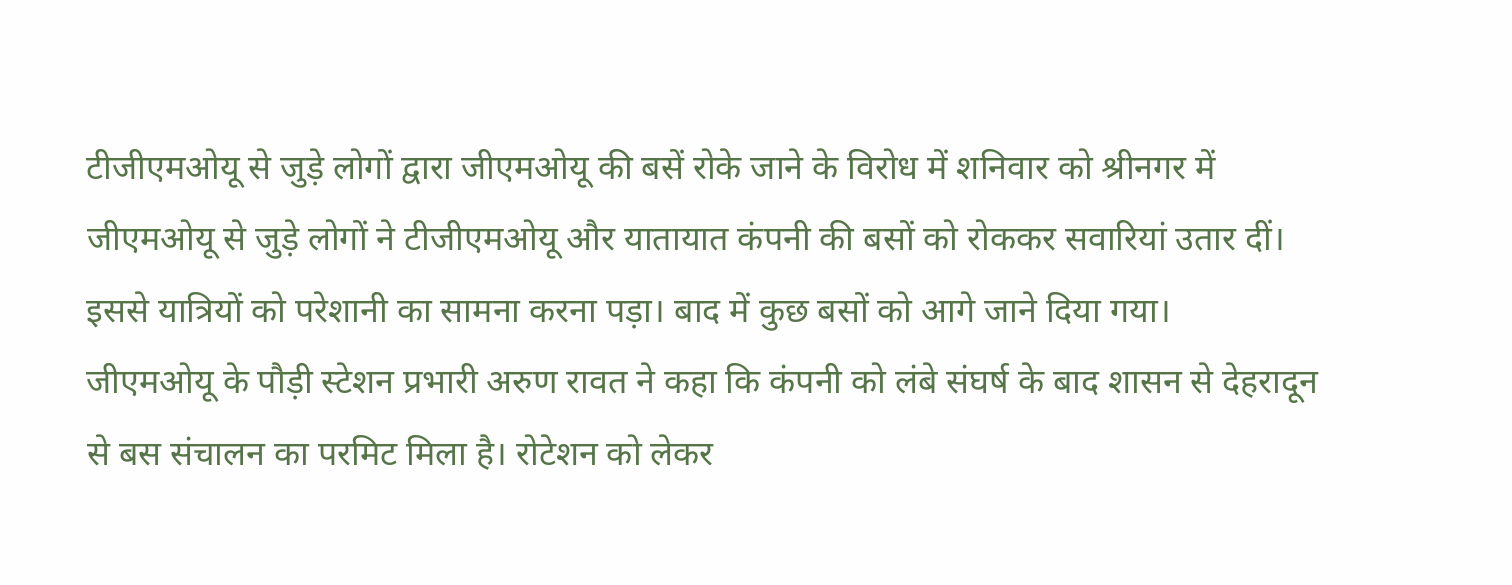टीजीएमओयू से जुड़े लोगों द्वारा जीएमओयू की बसें रोके जाने के विरोध में शनिवार को श्रीनगर में जीएमओयू से जुड़े लोगों ने टीजीएमओयू और यातायात कंपनी की बसों को रोककर सवारियां उतार दीं। इससे यात्रियों को परेशानी का सामना करना पड़ा। बाद में कुछ बसों को आगे जाने दिया गया।
जीएमओयू के पौड़ी स्टेशन प्रभारी अरुण रावत ने कहा कि कंपनी को लंबे संघर्ष के बाद शासन से देहरादून से बस संचालन का परमिट मिला है। रोटेशन को लेकर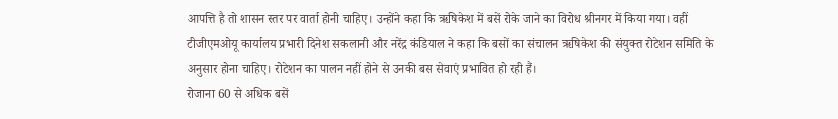आपत्ति है तो शासन स्तर पर वार्ता होनी चाहिए। उन्होंने कहा कि ऋषिकेश में बसें रोके जाने का विरोध श्रीनगर में किया गया। वहीं टीजीएमओयू कार्यालय प्रभारी दिनेश सकलानी और नरेंद्र कंडियाल ने कहा कि बसों का संचालन ऋषिकेश की संयुक्त रोटेशन समिति के अनुसार होना चाहिए। रोटेशन का पालन नहीं होने से उनकी बस सेवाएं प्रभावित हो रही हैं।
रोजाना 60 से अधिक बसें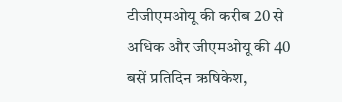टीजीएमओयू की करीब 20 से अधिक और जीएमओयू की 40 बसें प्रतिदिन ऋषिकेश,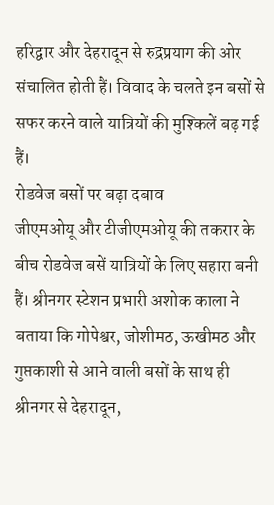हरिद्वार और देहरादून से रुद्रप्रयाग की ओर संचालित होती हैं। विवाद के चलते इन बसों से सफर करने वाले यात्रियों की मुश्किलें बढ़ गई हैं।
रोडवेज बसों पर बढ़ा दबाव
जीएमओयू और टीजीएमओयू की तकरार के बीच रोडवेज बसें यात्रियों के लिए सहारा बनी हैं। श्रीनगर स्टेशन प्रभारी अशोक काला ने बताया कि गोपेश्वर, जोशीमठ, ऊखीमठ और गुप्तकाशी से आने वाली बसों के साथ ही श्रीनगर से देहरादून,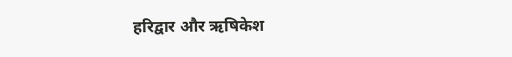हरिद्वार और ऋषिकेश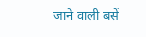जाने वाली बसें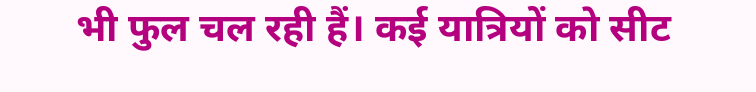भी फुल चल रही हैं। कई यात्रियों को सीट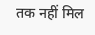तक नहीं मिल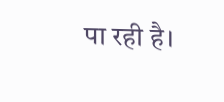पा रही है।